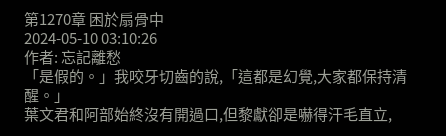第1270章 困於扇骨中
2024-05-10 03:10:26
作者: 忘記離愁
「是假的。」我咬牙切齒的說,「這都是幻覺,大家都保持清醒。」
葉文君和阿部始終沒有開過口,但黎獻卻是嚇得汗毛直立,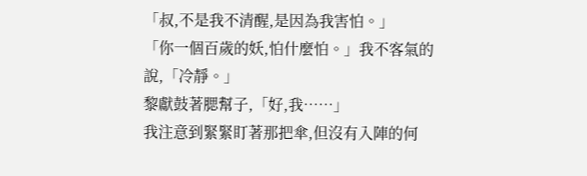「叔,不是我不清醒,是因為我害怕。」
「你一個百歲的妖,怕什麼怕。」我不客氣的說,「冷靜。」
黎獻鼓著腮幫子,「好,我……」
我注意到緊緊盯著那把傘,但沒有入陣的何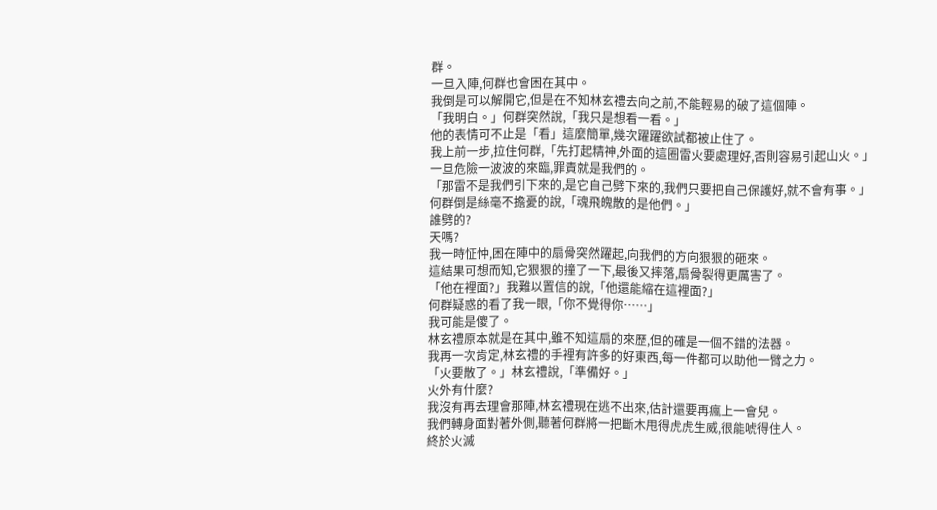群。
一旦入陣,何群也會困在其中。
我倒是可以解開它,但是在不知林玄禮去向之前,不能輕易的破了這個陣。
「我明白。」何群突然說,「我只是想看一看。」
他的表情可不止是「看」這麼簡單,幾次躍躍欲試都被止住了。
我上前一步,拉住何群,「先打起精神,外面的這圈雷火要處理好,否則容易引起山火。」
一旦危險一波波的來臨,罪責就是我們的。
「那雷不是我們引下來的,是它自己劈下來的,我們只要把自己保護好,就不會有事。」何群倒是絲毫不擔憂的說,「魂飛魄散的是他們。」
誰劈的?
天嗎?
我一時怔忡,困在陣中的扇骨突然躍起,向我們的方向狠狠的砸來。
這結果可想而知,它狠狠的撞了一下,最後又摔落,扇骨裂得更厲害了。
「他在裡面?」我難以置信的說,「他還能縮在這裡面?」
何群疑惑的看了我一眼,「你不覺得你……」
我可能是傻了。
林玄禮原本就是在其中,雖不知這扇的來歷,但的確是一個不錯的法器。
我再一次肯定,林玄禮的手裡有許多的好東西,每一件都可以助他一臂之力。
「火要散了。」林玄禮說,「準備好。」
火外有什麼?
我沒有再去理會那陣,林玄禮現在逃不出來,估計還要再瘋上一會兒。
我們轉身面對著外側,聽著何群將一把斷木甩得虎虎生威,很能唬得住人。
終於火滅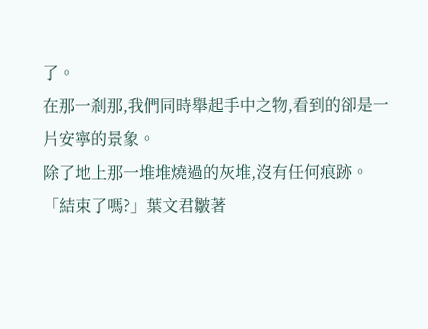了。
在那一剎那,我們同時舉起手中之物,看到的卻是一片安寧的景象。
除了地上那一堆堆燒過的灰堆,沒有任何痕跡。
「結束了嗎?」葉文君皺著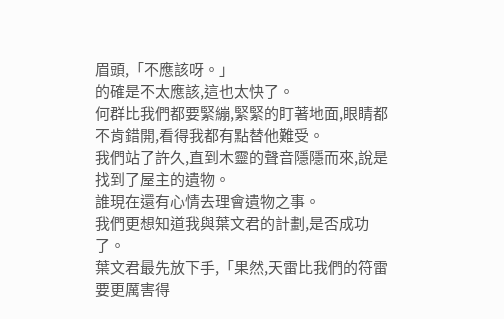眉頭,「不應該呀。」
的確是不太應該,這也太快了。
何群比我們都要緊繃,緊緊的盯著地面,眼睛都不肯錯開,看得我都有點替他難受。
我們站了許久,直到木靈的聲音隱隱而來,說是找到了屋主的遺物。
誰現在還有心情去理會遺物之事。
我們更想知道我與葉文君的計劃,是否成功了。
葉文君最先放下手,「果然,天雷比我們的符雷要更厲害得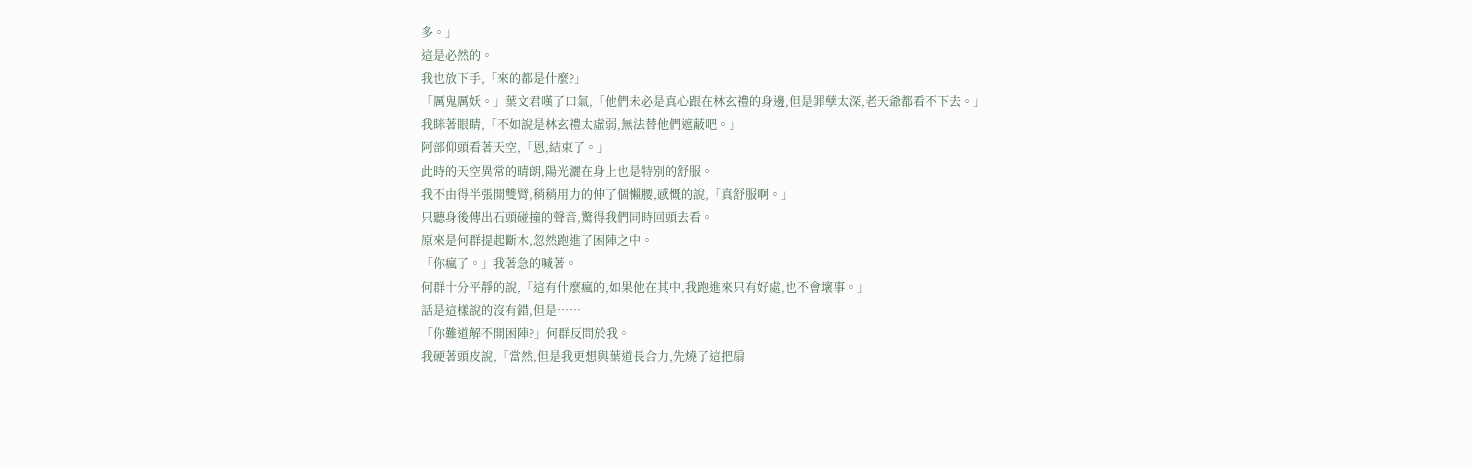多。」
這是必然的。
我也放下手,「來的都是什麼?」
「厲鬼厲妖。」葉文君嘆了口氣,「他們未必是真心跟在林玄禮的身邊,但是罪孽太深,老天爺都看不下去。」
我眯著眼睛,「不如說是林玄禮太虛弱,無法替他們遮蔽吧。」
阿部仰頭看著天空,「恩,結束了。」
此時的天空異常的晴朗,陽光灑在身上也是特別的舒服。
我不由得半張開雙臂,稍稍用力的伸了個懶腰,感慨的說,「真舒服啊。」
只聽身後傳出石頭碰撞的聲音,驚得我們同時回頭去看。
原來是何群提起斷木,忽然跑進了困陣之中。
「你瘋了。」我著急的喊著。
何群十分平靜的說,「這有什麼瘋的,如果他在其中,我跑進來只有好處,也不會壞事。」
話是這樣說的沒有錯,但是……
「你難道解不開困陣?」何群反問於我。
我硬著頭皮說,「當然,但是我更想與葉道長合力,先燒了這把扇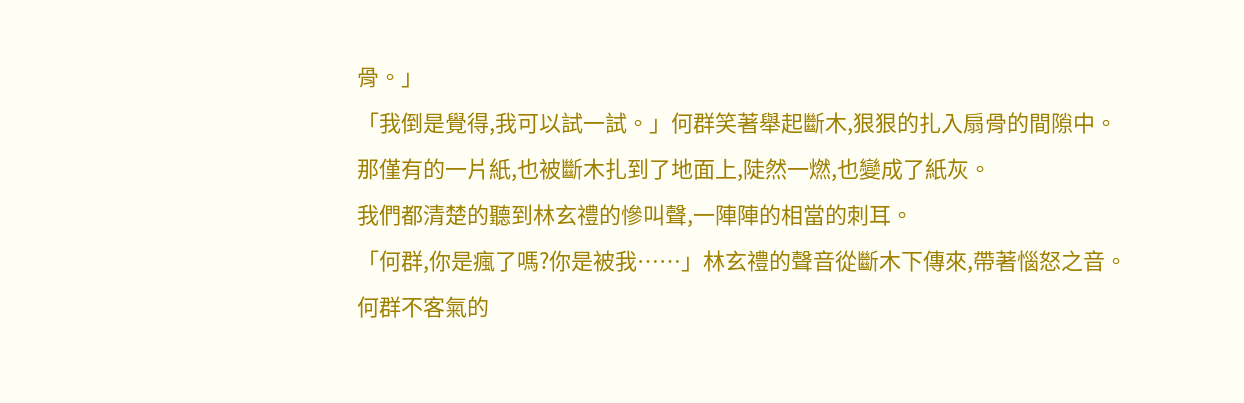骨。」
「我倒是覺得,我可以試一試。」何群笑著舉起斷木,狠狠的扎入扇骨的間隙中。
那僅有的一片紙,也被斷木扎到了地面上,陡然一燃,也變成了紙灰。
我們都清楚的聽到林玄禮的慘叫聲,一陣陣的相當的刺耳。
「何群,你是瘋了嗎?你是被我……」林玄禮的聲音從斷木下傳來,帶著惱怒之音。
何群不客氣的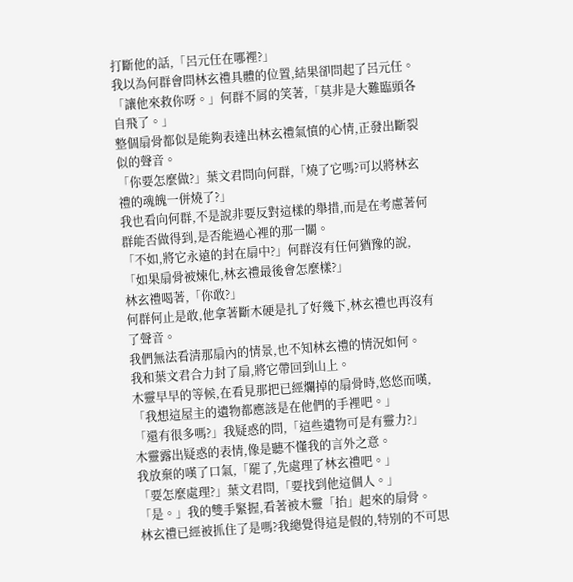打斷他的話,「呂元任在哪裡?」
我以為何群會問林玄禮具體的位置,結果卻問起了呂元任。
「讓他來救你呀。」何群不屑的笑著,「莫非是大難臨頭各自飛了。」
整個扇骨都似是能夠表達出林玄禮氣憤的心情,正發出斷裂似的聲音。
「你要怎麼做?」葉文君問向何群,「燒了它嗎?可以將林玄禮的魂魄一併燒了?」
我也看向何群,不是說非要反對這樣的舉措,而是在考慮著何群能否做得到,是否能過心裡的那一關。
「不如,將它永遠的封在扇中?」何群沒有任何猶豫的說,「如果扇骨被煉化,林玄禮最後會怎麼樣?」
林玄禮喝著,「你敢?」
何群何止是敢,他拿著斷木硬是扎了好幾下,林玄禮也再沒有了聲音。
我們無法看清那扇內的情景,也不知林玄禮的情況如何。
我和葉文君合力封了扇,將它帶回到山上。
木靈早早的等候,在看見那把已經爛掉的扇骨時,悠悠而嘆,「我想這屋主的遺物都應該是在他們的手裡吧。」
「還有很多嗎?」我疑惑的問,「這些遺物可是有靈力?」
木靈露出疑惑的表情,像是聽不懂我的言外之意。
我放棄的嘆了口氣,「罷了,先處理了林玄禮吧。」
「要怎麼處理?」葉文君問,「要找到他這個人。」
「是。」我的雙手緊握,看著被木靈「抬」起來的扇骨。
林玄禮已經被抓住了是嗎?我總覺得這是假的,特別的不可思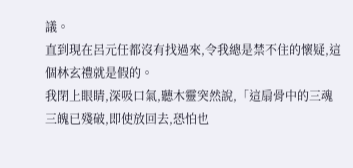議。
直到現在呂元任都沒有找過來,令我總是禁不住的懷疑,這個林玄禮就是假的。
我閉上眼睛,深吸口氣,聽木靈突然說,「這扇骨中的三魂三魄已殘破,即使放回去,恐怕也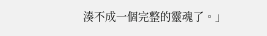湊不成一個完整的靈魂了。」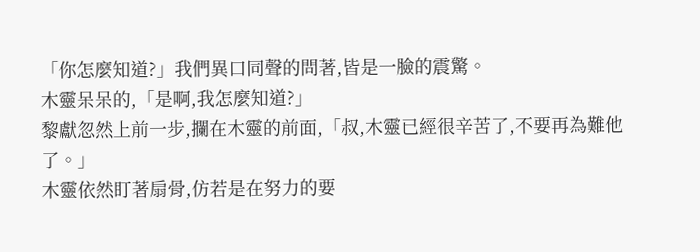「你怎麼知道?」我們異口同聲的問著,皆是一臉的震驚。
木靈呆呆的,「是啊,我怎麼知道?」
黎獻忽然上前一步,攔在木靈的前面,「叔,木靈已經很辛苦了,不要再為難他了。」
木靈依然盯著扇骨,仿若是在努力的要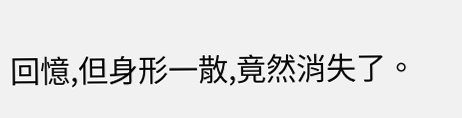回憶,但身形一散,竟然消失了。